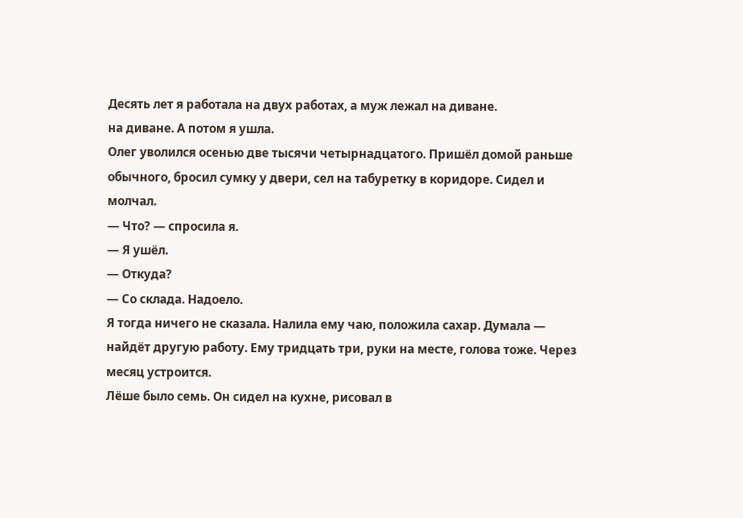Десять лет я работала на двух работах, а муж лежал на диване.
на диване. А потом я ушла.
Олег уволился осенью две тысячи четырнадцатого. Пришёл домой раньше обычного, бросил сумку у двери, сел на табуретку в коридоре. Сидел и молчал.
— Что? — спросила я.
— Я ушёл.
— Откуда?
— Со склада. Надоело.
Я тогда ничего не сказала. Налила ему чаю, положила сахар. Думала — найдёт другую работу. Ему тридцать три, руки на месте, голова тоже. Через месяц устроится.
Лёше было семь. Он сидел на кухне, рисовал в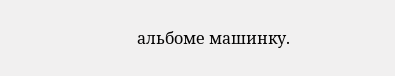альбоме машинку.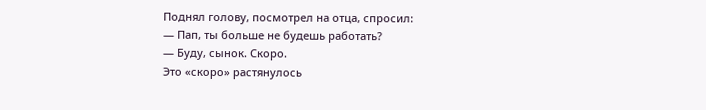Поднял голову, посмотрел на отца, спросил:
— Пап, ты больше не будешь работать?
— Буду, сынок. Скоро.
Это «скоро» растянулось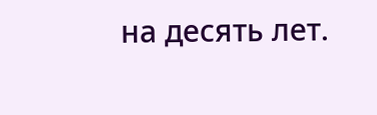на десять лет.